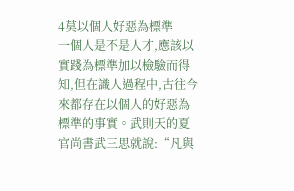4莫以個人好惡為標準
一個人是不是人才,應該以實踐為標準加以檢驗而得知,但在識人過程中,古往今來都存在以個人的好惡為標準的事實。武則天的夏官尚書武三思就說:“凡與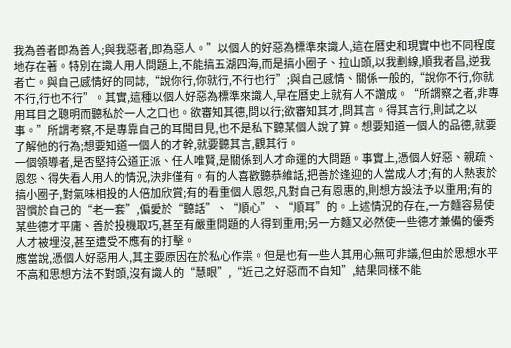我為善者即為善人;與我惡者,即為惡人。”以個人的好惡為標準來識人,這在曆史和現實中也不同程度地存在著。特別在識人用人問題上,不能搞五湖四海,而是搞小圈子、拉山頭,以我劃線,順我者昌,逆我者亡。與自己感情好的同誌,“說你行,你就行,不行也行”;與自己感情、關係一般的,“說你不行,你就不行,行也不行”。其實,這種以個人好惡為標準來識人,早在曆史上就有人不讚成。“所謂察之者,非專用耳目之聰明而聽私於一人之口也。欲審知其德,問以行;欲審知其才,問其言。得其言行,則試之以事。”所謂考察,不是專靠自己的耳聞目見,也不是私下聽某個人說了算。想要知道一個人的品德,就要了解他的行為;想要知道一個人的才幹,就要聽其言,觀其行。
一個領導者,是否堅持公道正派、任人唯賢,是關係到人才命運的大問題。事實上,憑個人好惡、親疏、恩怨、得失看人用人的情況,決非僅有。有的人喜歡聽恭維話,把善於逢迎的人當成人才;有的人熱衷於搞小圈子,對氣味相投的人倍加欣賞;有的看重個人恩怨,凡對自己有恩惠的,則想方設法予以重用;有的習慣於自己的“老一套”,偏愛於“聽話”、“順心”、“順耳”的。上述情況的存在,一方麵容易使某些德才平庸、善於投機取巧,甚至有嚴重問題的人得到重用;另一方麵又必然使一些德才兼備的優秀人才被埋沒,甚至遭受不應有的打擊。
應當說,憑個人好惡用人,其主要原因在於私心作祟。但是也有一些人其用心無可非議,但由於思想水平不高和思想方法不對頭,沒有識人的“慧眼”,“近己之好惡而不自知”,結果同樣不能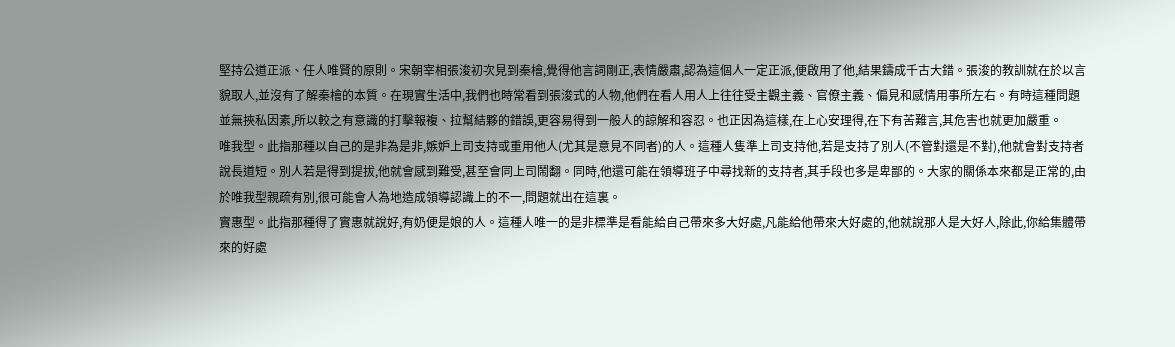堅持公道正派、任人唯賢的原則。宋朝宰相張浚初次見到秦檜,覺得他言詞剛正,表情嚴肅,認為這個人一定正派,便啟用了他,結果鑄成千古大錯。張浚的教訓就在於以言貌取人,並沒有了解秦檜的本質。在現實生活中,我們也時常看到張浚式的人物,他們在看人用人上往往受主觀主義、官僚主義、偏見和感情用事所左右。有時這種問題並無挾私因素,所以較之有意識的打擊報複、拉幫結夥的錯誤,更容易得到一般人的諒解和容忍。也正因為這樣,在上心安理得,在下有苦難言,其危害也就更加嚴重。
唯我型。此指那種以自己的是非為是非,嫉妒上司支持或重用他人(尤其是意見不同者)的人。這種人隻準上司支持他,若是支持了別人(不管對還是不對),他就會對支持者說長道短。別人若是得到提拔,他就會感到難受,甚至會同上司鬧翻。同時,他還可能在領導班子中尋找新的支持者,其手段也多是卑鄙的。大家的關係本來都是正常的,由於唯我型親疏有別,很可能會人為地造成領導認識上的不一,問題就出在這裏。
實惠型。此指那種得了實惠就說好,有奶便是娘的人。這種人唯一的是非標準是看能給自己帶來多大好處,凡能給他帶來大好處的,他就說那人是大好人,除此,你給集體帶來的好處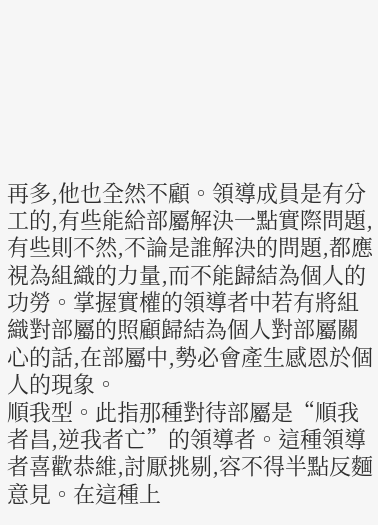再多,他也全然不顧。領導成員是有分工的,有些能給部屬解決一點實際問題,有些則不然,不論是誰解決的問題,都應視為組織的力量,而不能歸結為個人的功勞。掌握實權的領導者中若有將組織對部屬的照顧歸結為個人對部屬關心的話,在部屬中,勢必會產生感恩於個人的現象。
順我型。此指那種對待部屬是“順我者昌,逆我者亡”的領導者。這種領導者喜歡恭維,討厭挑剔,容不得半點反麵意見。在這種上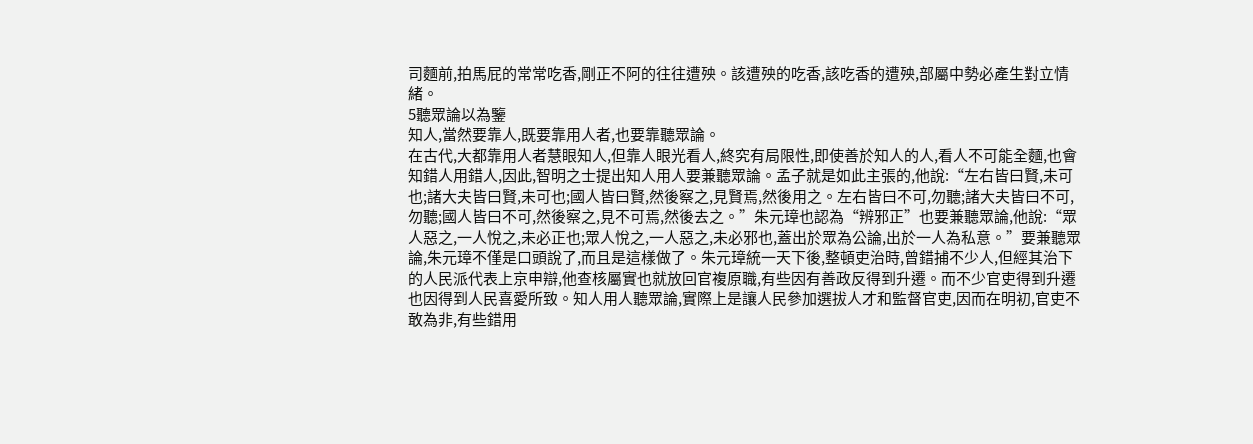司麵前,拍馬屁的常常吃香,剛正不阿的往往遭殃。該遭殃的吃香,該吃香的遭殃,部屬中勢必產生對立情緒。
5聽眾論以為鑒
知人,當然要靠人,既要靠用人者,也要靠聽眾論。
在古代,大都靠用人者慧眼知人,但靠人眼光看人,終究有局限性,即使善於知人的人,看人不可能全麵,也會知錯人用錯人,因此,智明之士提出知人用人要兼聽眾論。孟子就是如此主張的,他說:“左右皆曰賢,未可也;諸大夫皆曰賢,未可也;國人皆曰賢,然後察之,見賢焉,然後用之。左右皆曰不可,勿聽;諸大夫皆曰不可,勿聽;國人皆曰不可,然後察之,見不可焉,然後去之。”朱元璋也認為“辨邪正”也要兼聽眾論,他說:“眾人惡之,一人悅之,未必正也;眾人悅之,一人惡之,未必邪也,蓋出於眾為公論,出於一人為私意。”要兼聽眾論,朱元璋不僅是口頭說了,而且是這樣做了。朱元璋統一天下後,整頓吏治時,曾錯捕不少人,但經其治下的人民派代表上京申辯,他查核屬實也就放回官複原職,有些因有善政反得到升遷。而不少官吏得到升遷也因得到人民喜愛所致。知人用人聽眾論,實際上是讓人民參加選拔人才和監督官吏,因而在明初,官吏不敢為非,有些錯用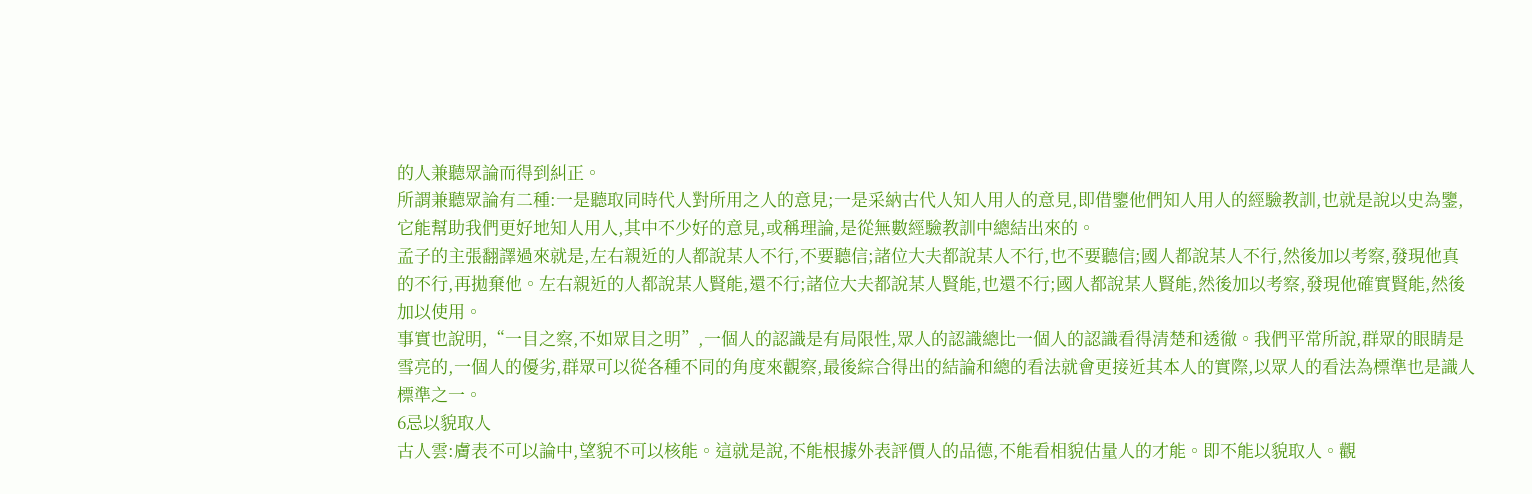的人兼聽眾論而得到糾正。
所謂兼聽眾論有二種:一是聽取同時代人對所用之人的意見;一是采納古代人知人用人的意見,即借鑒他們知人用人的經驗教訓,也就是說以史為鑒,它能幫助我們更好地知人用人,其中不少好的意見,或稱理論,是從無數經驗教訓中總結出來的。
孟子的主張翻譯過來就是,左右親近的人都說某人不行,不要聽信;諸位大夫都說某人不行,也不要聽信;國人都說某人不行,然後加以考察,發現他真的不行,再拋棄他。左右親近的人都說某人賢能,還不行;諸位大夫都說某人賢能,也還不行;國人都說某人賢能,然後加以考察,發現他確實賢能,然後加以使用。
事實也說明,“一目之察,不如眾目之明”,一個人的認識是有局限性,眾人的認識總比一個人的認識看得清楚和透徹。我們平常所說,群眾的眼睛是雪亮的,一個人的優劣,群眾可以從各種不同的角度來觀察,最後綜合得出的結論和總的看法就會更接近其本人的實際,以眾人的看法為標準也是識人標準之一。
6忌以貌取人
古人雲:膚表不可以論中,望貌不可以核能。這就是說,不能根據外表評價人的品德,不能看相貌估量人的才能。即不能以貌取人。觀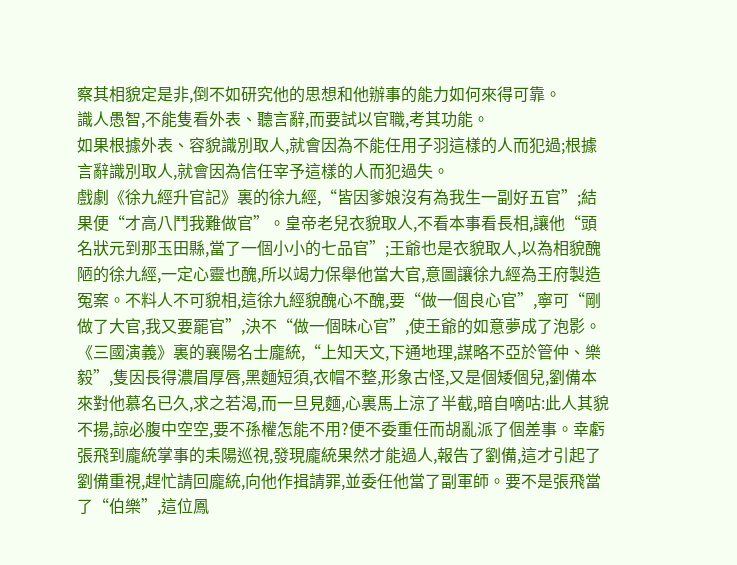察其相貌定是非,倒不如研究他的思想和他辦事的能力如何來得可靠。
識人愚智,不能隻看外表、聽言辭,而要試以官職,考其功能。
如果根據外表、容貌識別取人,就會因為不能任用子羽這樣的人而犯過;根據言辭識別取人,就會因為信任宰予這樣的人而犯過失。
戲劇《徐九經升官記》裏的徐九經,“皆因爹娘沒有為我生一副好五官”;結果便“才高八鬥我難做官”。皇帝老兒衣貌取人,不看本事看長相,讓他“頭名狀元到那玉田縣,當了一個小小的七品官”;王爺也是衣貌取人,以為相貌醜陋的徐九經,一定心靈也醜,所以竭力保舉他當大官,意圖讓徐九經為王府製造冤案。不料人不可貌相,這徐九經貌醜心不醜,要“做一個良心官”,寧可“剛做了大官,我又要罷官”,決不“做一個昧心官”,使王爺的如意夢成了泡影。《三國演義》裏的襄陽名士龐統,“上知天文,下通地理,謀略不亞於管仲、樂毅”,隻因長得濃眉厚唇,黑麵短須,衣帽不整,形象古怪,又是個矮個兒,劉備本來對他慕名已久,求之若渴,而一旦見麵,心裏馬上涼了半截,暗自嘀咕:此人其貌不揚,諒必腹中空空,要不孫權怎能不用?便不委重任而胡亂派了個差事。幸虧張飛到龐統掌事的耒陽巡視,發現龐統果然才能過人,報告了劉備,這才引起了劉備重視,趕忙請回龐統,向他作揖請罪,並委任他當了副軍師。要不是張飛當了“伯樂”,這位鳳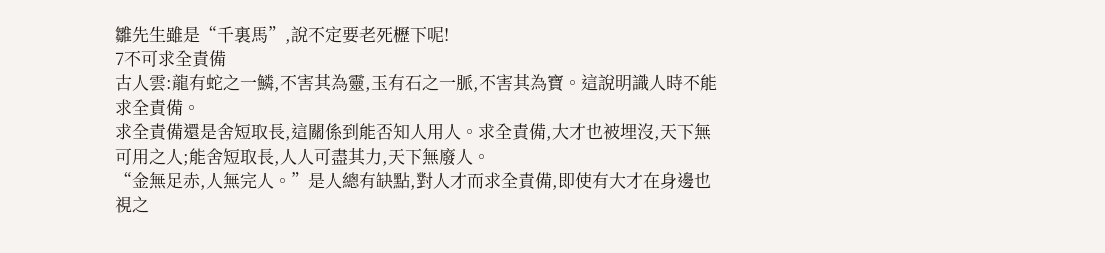雛先生雖是“千裏馬”,說不定要老死櫪下呢!
7不可求全責備
古人雲:龍有蛇之一鱗,不害其為靈,玉有石之一脈,不害其為寶。這說明識人時不能求全責備。
求全責備還是舍短取長,這關係到能否知人用人。求全責備,大才也被埋沒,天下無可用之人;能舍短取長,人人可盡其力,天下無廢人。
“金無足赤,人無完人。”是人總有缺點,對人才而求全責備,即使有大才在身邊也視之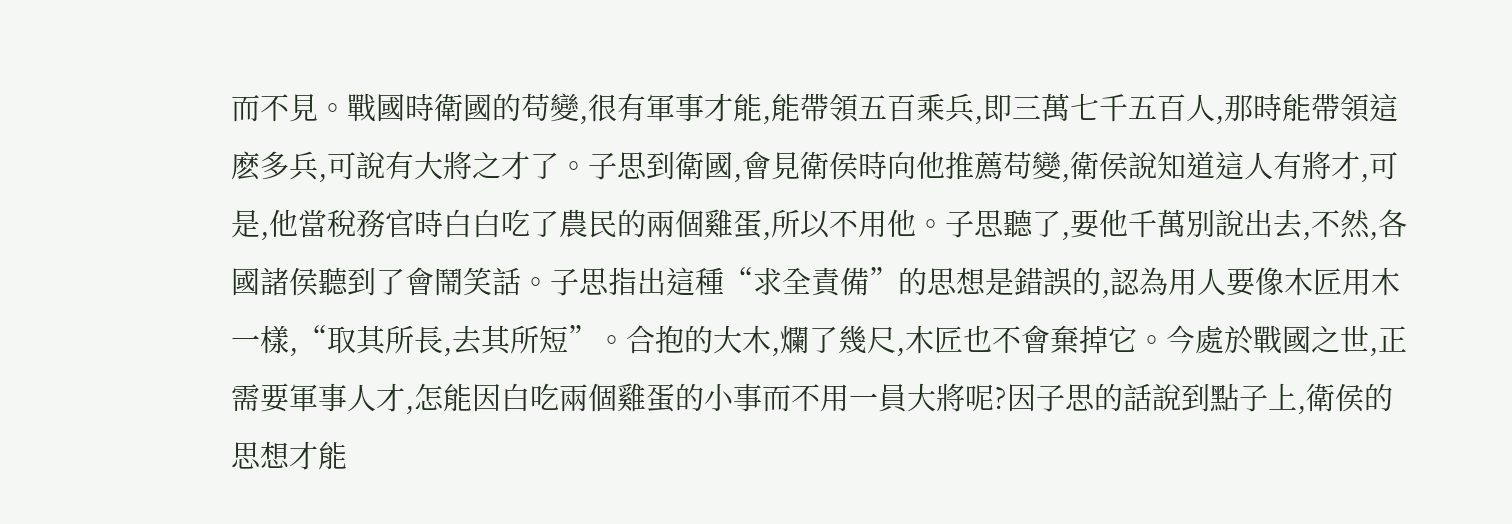而不見。戰國時衛國的苟變,很有軍事才能,能帶領五百乘兵,即三萬七千五百人,那時能帶領這麽多兵,可說有大將之才了。子思到衛國,會見衛侯時向他推薦苟變,衛侯說知道這人有將才,可是,他當稅務官時白白吃了農民的兩個雞蛋,所以不用他。子思聽了,要他千萬別說出去,不然,各國諸侯聽到了會鬧笑話。子思指出這種“求全責備”的思想是錯誤的,認為用人要像木匠用木一樣,“取其所長,去其所短”。合抱的大木,爛了幾尺,木匠也不會棄掉它。今處於戰國之世,正需要軍事人才,怎能因白吃兩個雞蛋的小事而不用一員大將呢?因子思的話說到點子上,衛侯的思想才能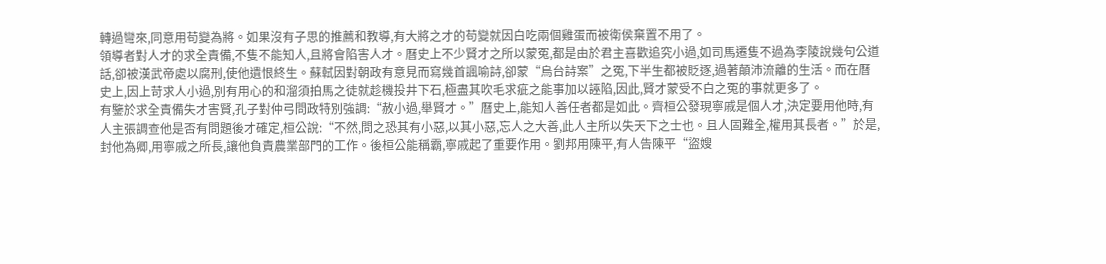轉過彎來,同意用苟變為將。如果沒有子思的推薦和教導,有大將之才的苟變就因白吃兩個雞蛋而被衛侯棄置不用了。
領導者對人才的求全責備,不隻不能知人,且將會陷害人才。曆史上不少賢才之所以蒙冤,都是由於君主喜歡追究小過,如司馬遷隻不過為李陵說幾句公道話,卻被漢武帝處以腐刑,使他遺恨終生。蘇軾因對朝政有意見而寫幾首諷喻詩,卻蒙“烏台詩案”之冤,下半生都被貶逐,過著顛沛流離的生活。而在曆史上,因上苛求人小過,別有用心的和溜須拍馬之徒就趁機投井下石,極盡其吹毛求疵之能事加以誣陷,因此,賢才蒙受不白之冤的事就更多了。
有鑒於求全責備失才害賢,孔子對仲弓問政特別強調:“赦小過,舉賢才。”曆史上,能知人善任者都是如此。齊桓公發現寧戚是個人才,決定要用他時,有人主張調查他是否有問題後才確定,桓公說:“不然,問之恐其有小惡,以其小惡,忘人之大善,此人主所以失天下之士也。且人固難全,權用其長者。”於是,封他為卿,用寧戚之所長,讓他負責農業部門的工作。後桓公能稱霸,寧戚起了重要作用。劉邦用陳平,有人告陳平“盜嫂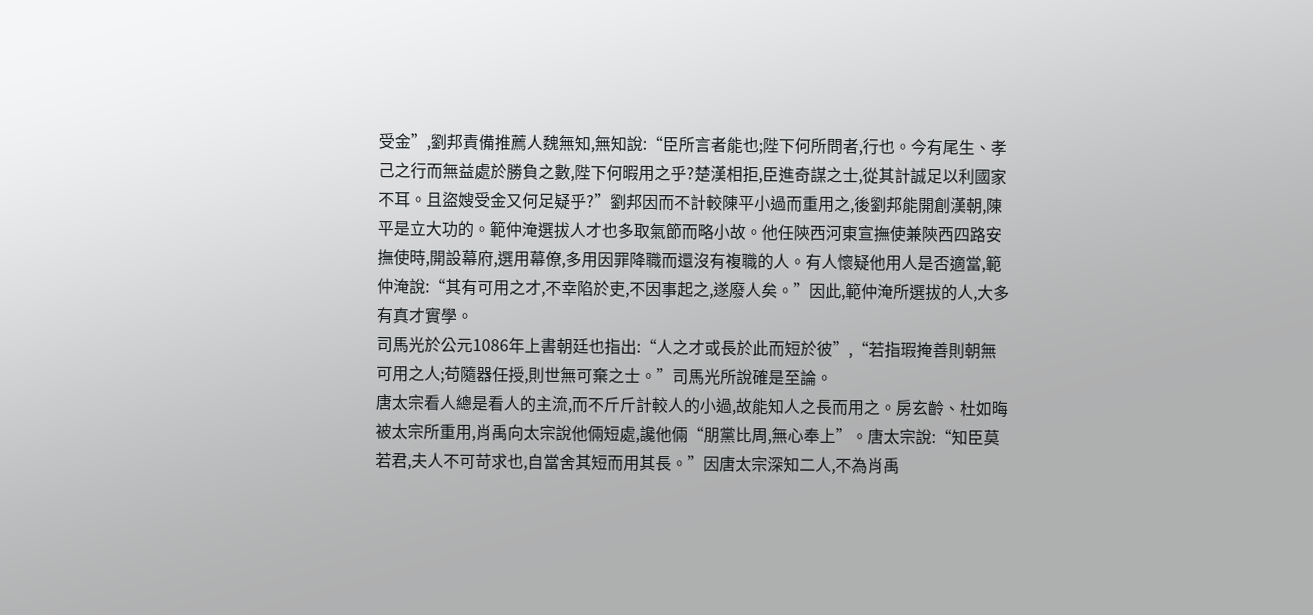受金”,劉邦責備推薦人魏無知,無知說:“臣所言者能也;陛下何所問者,行也。今有尾生、孝己之行而無益處於勝負之數,陛下何暇用之乎?楚漢相拒,臣進奇謀之士,從其計誠足以利國家不耳。且盜嫂受金又何足疑乎?”劉邦因而不計較陳平小過而重用之,後劉邦能開創漢朝,陳平是立大功的。範仲淹選拔人才也多取氣節而略小故。他任陝西河東宣撫使兼陝西四路安撫使時,開設幕府,選用幕僚,多用因罪降職而還沒有複職的人。有人懷疑他用人是否適當,範仲淹說:“其有可用之才,不幸陷於吏,不因事起之,遂廢人矣。”因此,範仲淹所選拔的人,大多有真才實學。
司馬光於公元1086年上書朝廷也指出:“人之才或長於此而短於彼”,“若指瑕掩善則朝無可用之人;苟隨器任授,則世無可棄之士。”司馬光所說確是至論。
唐太宗看人總是看人的主流,而不斤斤計較人的小過,故能知人之長而用之。房玄齡、杜如晦被太宗所重用,肖禹向太宗說他倆短處,讒他倆“朋黨比周,無心奉上”。唐太宗說:“知臣莫若君,夫人不可苛求也,自當舍其短而用其長。”因唐太宗深知二人,不為肖禹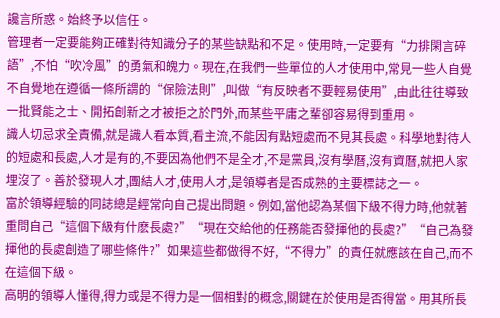讒言所惑。始終予以信任。
管理者一定要能夠正確對待知識分子的某些缺點和不足。使用時,一定要有“力排閑言碎語”,不怕“吹冷風”的勇氣和魄力。現在,在我們一些單位的人才使用中,常見一些人自覺不自覺地在遵循一條所謂的“保險法則”,叫做“有反映者不要輕易使用”,由此往往導致一批賢能之士、開拓創新之才被拒之於門外,而某些平庸之輩卻容易得到重用。
識人切忌求全責備,就是識人看本質,看主流,不能因有點短處而不見其長處。科學地對待人的短處和長處,人才是有的,不要因為他們不是全才,不是黨員,沒有學曆,沒有資曆,就把人家埋沒了。善於發現人才,團結人才,使用人才,是領導者是否成熟的主要標誌之一。
富於領導經驗的同誌總是經常向自己提出問題。例如,當他認為某個下級不得力時,他就著重問自己“這個下級有什麽長處?”“現在交給他的任務能否發揮他的長處?”“自己為發揮他的長處創造了哪些條件?”如果這些都做得不好,“不得力”的責任就應該在自己,而不在這個下級。
高明的領導人懂得,得力或是不得力是一個相對的概念,關鍵在於使用是否得當。用其所長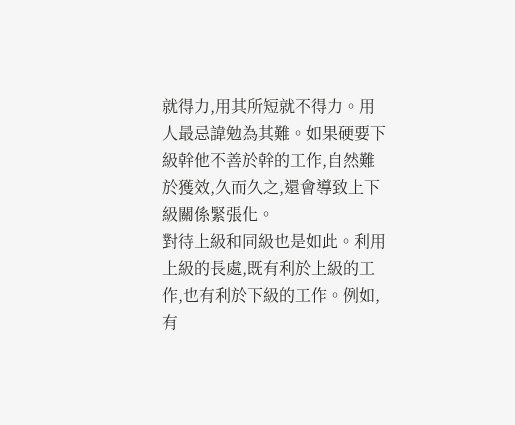就得力,用其所短就不得力。用人最忌諱勉為其難。如果硬要下級幹他不善於幹的工作,自然難於獲效,久而久之,還會導致上下級關係緊張化。
對待上級和同級也是如此。利用上級的長處,既有利於上級的工作,也有利於下級的工作。例如,有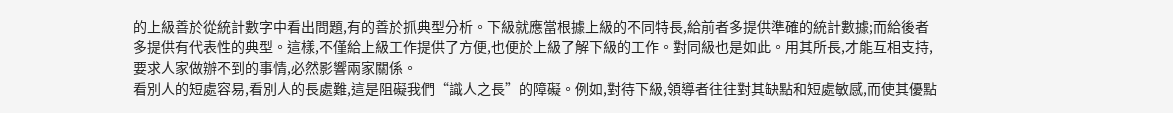的上級善於從統計數字中看出問題,有的善於抓典型分析。下級就應當根據上級的不同特長,給前者多提供準確的統計數據;而給後者多提供有代表性的典型。這樣,不僅給上級工作提供了方便,也便於上級了解下級的工作。對同級也是如此。用其所長,才能互相支持,要求人家做辦不到的事情,必然影響兩家關係。
看別人的短處容易,看別人的長處難,這是阻礙我們“識人之長”的障礙。例如,對待下級,領導者往往對其缺點和短處敏感,而使其優點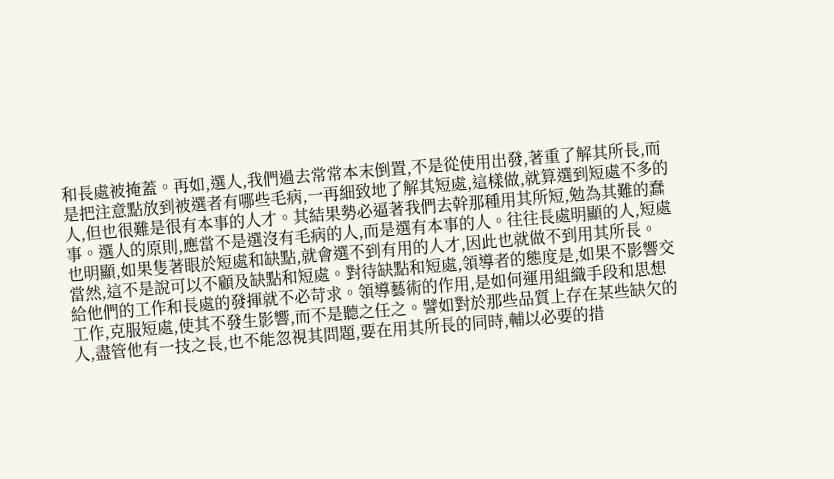和長處被掩蓋。再如,選人,我們過去常常本末倒置,不是從使用出發,著重了解其所長,而是把注意點放到被選者有哪些毛病,一再細致地了解其短處,這樣做,就算選到短處不多的人,但也很難是很有本事的人才。其結果勢必逼著我們去幹那種用其所短,勉為其難的蠢事。選人的原則,應當不是選沒有毛病的人,而是選有本事的人。往往長處明顯的人,短處也明顯,如果隻著眼於短處和缺點,就會選不到有用的人才,因此也就做不到用其所長。
當然,這不是說可以不顧及缺點和短處。對待缺點和短處,領導者的態度是,如果不影響交給他們的工作和長處的發揮就不必苛求。領導藝術的作用,是如何運用組織手段和思想工作,克服短處,使其不發生影響,而不是聽之任之。譬如對於那些品質上存在某些缺欠的人,盡管他有一技之長,也不能忽視其問題,要在用其所長的同時,輔以必要的措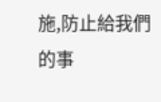施,防止給我們的事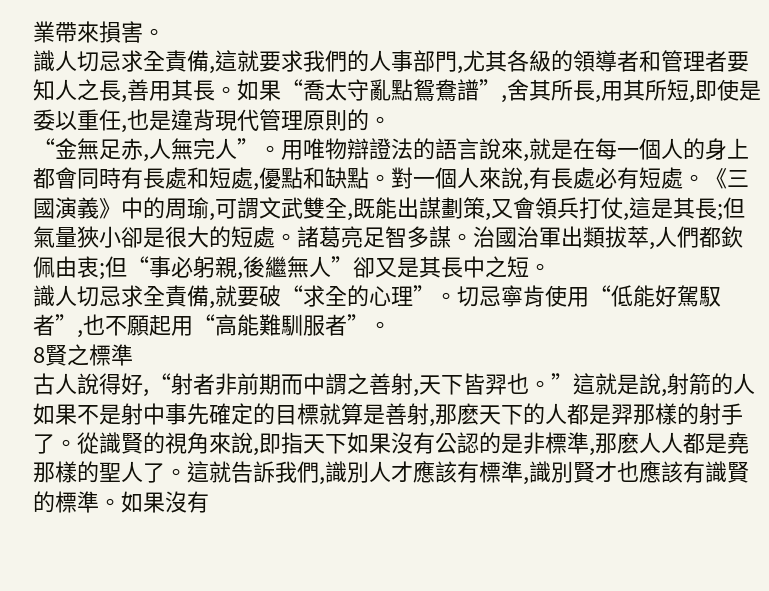業帶來損害。
識人切忌求全責備,這就要求我們的人事部門,尤其各級的領導者和管理者要知人之長,善用其長。如果“喬太守亂點鴛鴦譜”,舍其所長,用其所短,即使是委以重任,也是違背現代管理原則的。
“金無足赤,人無完人”。用唯物辯證法的語言說來,就是在每一個人的身上都會同時有長處和短處,優點和缺點。對一個人來說,有長處必有短處。《三國演義》中的周瑜,可謂文武雙全,既能出謀劃策,又會領兵打仗,這是其長;但氣量狹小卻是很大的短處。諸葛亮足智多謀。治國治軍出類拔萃,人們都欽佩由衷;但“事必躬親,後繼無人”卻又是其長中之短。
識人切忌求全責備,就要破“求全的心理”。切忌寧肯使用“低能好駕馭者”,也不願起用“高能難馴服者”。
8賢之標準
古人說得好,“射者非前期而中謂之善射,天下皆羿也。”這就是說,射箭的人如果不是射中事先確定的目標就算是善射,那麽天下的人都是羿那樣的射手了。從識賢的視角來說,即指天下如果沒有公認的是非標準,那麽人人都是堯那樣的聖人了。這就告訴我們,識別人才應該有標準,識別賢才也應該有識賢的標準。如果沒有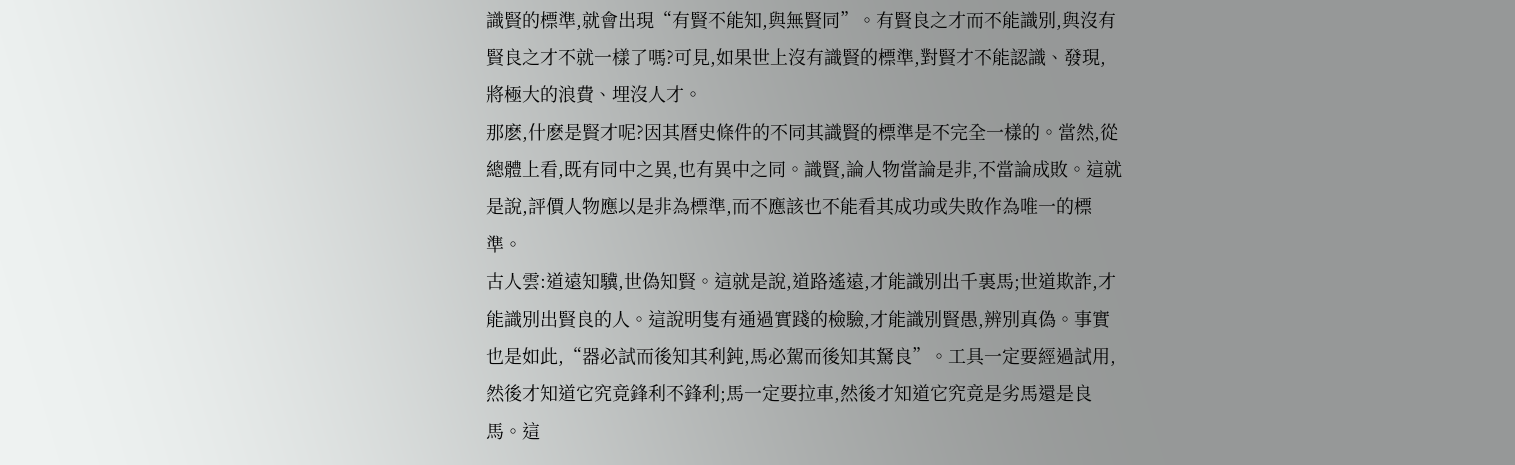識賢的標準,就會出現“有賢不能知,與無賢同”。有賢良之才而不能識別,與沒有賢良之才不就一樣了嗎?可見,如果世上沒有識賢的標準,對賢才不能認識、發現,將極大的浪費、埋沒人才。
那麽,什麽是賢才呢?因其曆史條件的不同其識賢的標準是不完全一樣的。當然,從總體上看,既有同中之異,也有異中之同。識賢,論人物當論是非,不當論成敗。這就是說,評價人物應以是非為標準,而不應該也不能看其成功或失敗作為唯一的標準。
古人雲:道遠知驥,世偽知賢。這就是說,道路遙遠,才能識別出千裏馬;世道欺詐,才能識別出賢良的人。這說明隻有通過實踐的檢驗,才能識別賢愚,辨別真偽。事實也是如此,“器必試而後知其利鈍,馬必駕而後知其駑良”。工具一定要經過試用,然後才知道它究竟鋒利不鋒利;馬一定要拉車,然後才知道它究竟是劣馬還是良馬。這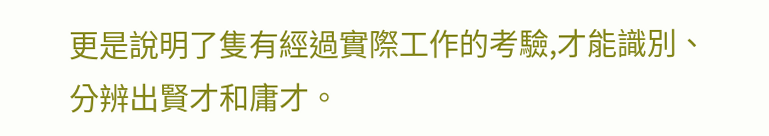更是說明了隻有經過實際工作的考驗,才能識別、分辨出賢才和庸才。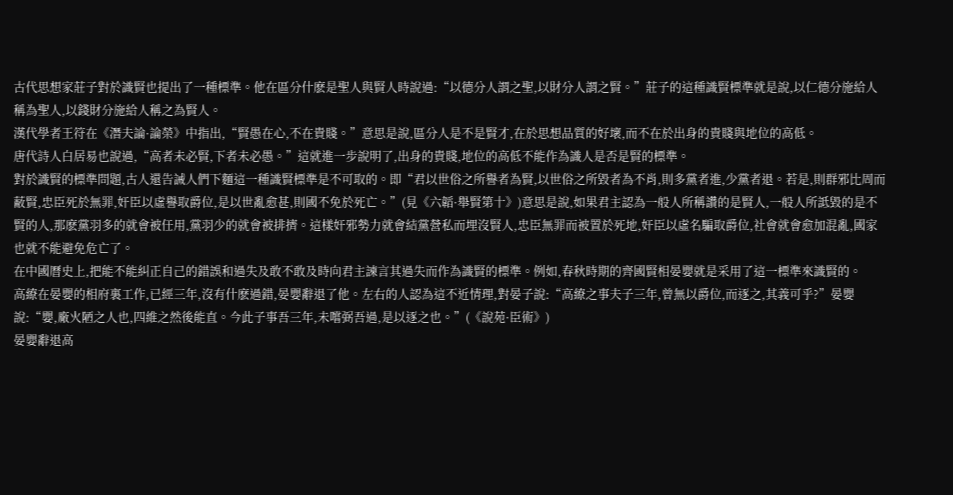古代思想家莊子對於識賢也提出了一種標準。他在區分什麽是聖人與賢人時說過:“以德分人謂之聖,以財分人謂之賢。”莊子的這種識賢標準就是說,以仁德分施給人稱為聖人,以錢財分施給人稱之為賢人。
漢代學者王符在《潛夫論·論榮》中指出,“賢愚在心,不在貴賤。”意思是說,區分人是不是賢才,在於思想品質的好壞,而不在於出身的貴賤與地位的高低。
唐代詩人白居易也說過,“高者未必賢,下者未必愚。”這就進一步說明了,出身的貴賤,地位的高低不能作為識人是否是賢的標準。
對於識賢的標準問題,古人還告誡人們下麵這一種識賢標準是不可取的。即“君以世俗之所譽者為賢,以世俗之所毀者為不肖,則多黨者進,少黨者退。若是,則群邪比周而蔽賢,忠臣死於無罪,奸臣以虛譽取爵位,是以世亂愈甚,則國不免於死亡。”(見《六韜·舉賢第十》)意思是說,如果君主認為一般人所稱讚的是賢人,一般人所詆毀的是不賢的人,那麽黨羽多的就會被任用,黨羽少的就會被排擠。這樣奸邪勢力就會結黨營私而埋沒賢人,忠臣無罪而被置於死地,奸臣以虛名騙取爵位,社會就會愈加混亂,國家也就不能避免危亡了。
在中國曆史上,把能不能糾正自己的錯誤和過失及敢不敢及時向君主諫言其過失而作為識賢的標準。例如,春秋時期的齊國賢相晏嬰就是采用了這一標準來識賢的。
高繚在晏嬰的相府裏工作,已經三年,沒有什麽過錯,晏嬰辭退了他。左右的人認為這不近情理,對晏子說:“高繚之事夫子三年,曾無以爵位,而逐之,其義可乎?”晏嬰說:“嬰,廠火陋之人也,四維之然後能直。今此子事吾三年,未嚐弼吾過,是以逐之也。”(《說苑·臣術》)
晏嬰辭退高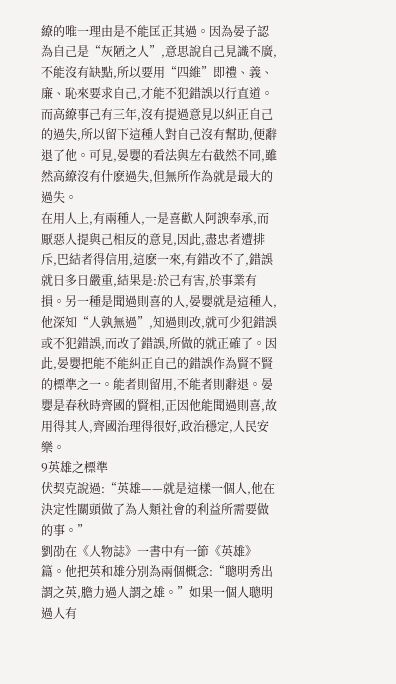繚的唯一理由是不能匡正其過。因為晏子認為自己是“灰陋之人”,意思說自己見識不廣,不能沒有缺點,所以要用“四維”即禮、義、廉、恥來要求自己,才能不犯錯誤以行直道。而高繚事己有三年,沒有提過意見以糾正自己的過失,所以留下這種人對自己沒有幫助,便辭退了他。可見,晏嬰的看法與左右截然不同,雖然高繚沒有什麽過失,但無所作為就是最大的過失。
在用人上,有兩種人,一是喜歡人阿諛奉承,而厭惡人提與己相反的意見,因此,盡忠者遭排斥,巴結者得信用,這麽一來,有錯改不了,錯誤就日多日嚴重,結果是:於己有害,於事業有損。另一種是聞過則喜的人,晏嬰就是這種人,他深知“人孰無過”,知過則改,就可少犯錯誤或不犯錯誤,而改了錯誤,所做的就正確了。因此,晏嬰把能不能糾正自己的錯誤作為賢不賢的標準之一。能者則留用,不能者則辭退。晏嬰是春秋時齊國的賢相,正因他能聞過則喜,故用得其人,齊國治理得很好,政治穩定,人民安樂。
9英雄之標準
伏契克說過:“英雄——就是這樣一個人,他在決定性關頭做了為人類社會的利益所需要做的事。”
劉劭在《人物誌》一書中有一節《英雄》篇。他把英和雄分別為兩個概念:“聰明秀出謂之英,膽力過人謂之雄。”如果一個人聰明過人有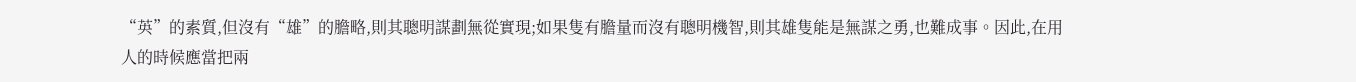“英”的素質,但沒有“雄”的膽略,則其聰明謀劃無從實現;如果隻有膽量而沒有聰明機智,則其雄隻能是無謀之勇,也難成事。因此,在用人的時候應當把兩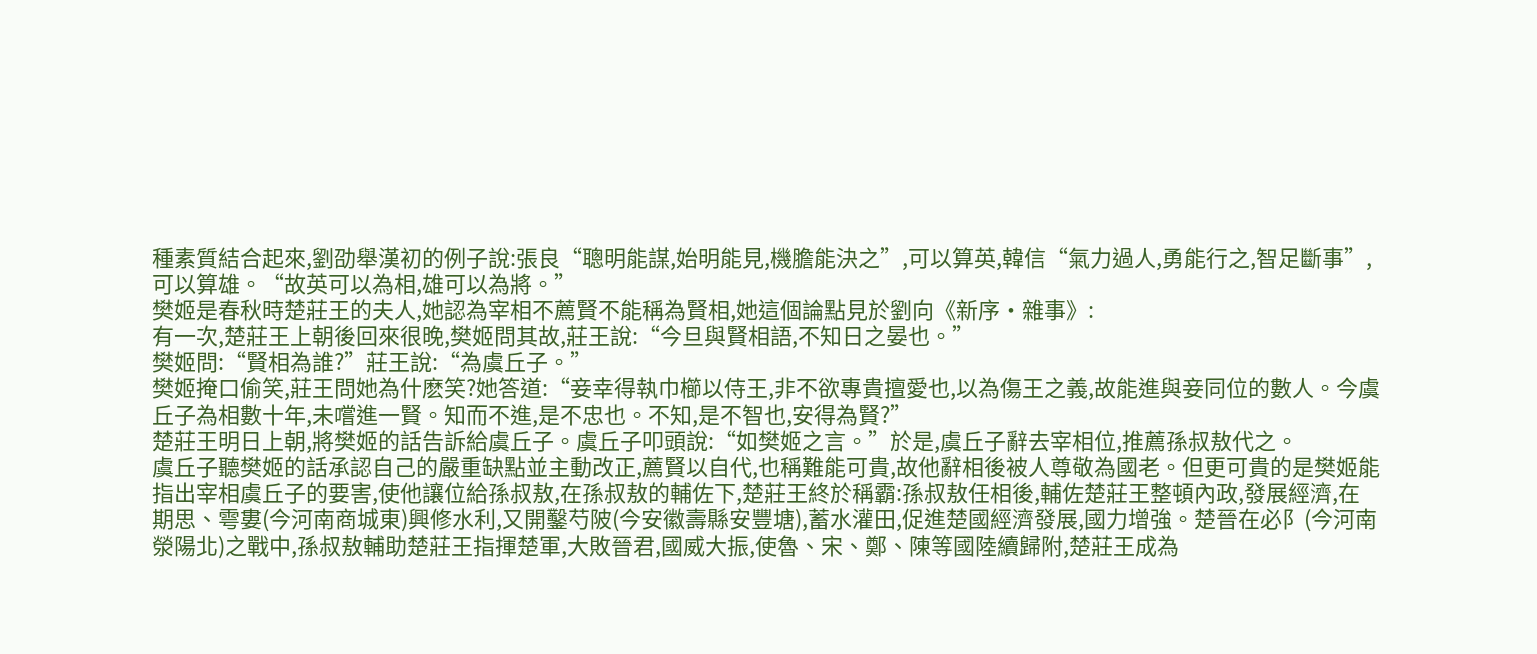種素質結合起來,劉劭舉漢初的例子說:張良“聰明能謀,始明能見,機膽能決之”,可以算英,韓信“氣力過人,勇能行之,智足斷事”,可以算雄。“故英可以為相,雄可以為將。”
樊姬是春秋時楚莊王的夫人,她認為宰相不薦賢不能稱為賢相,她這個論點見於劉向《新序·雜事》:
有一次,楚莊王上朝後回來很晚,樊姬問其故,莊王說:“今旦與賢相語,不知日之晏也。”
樊姬問:“賢相為誰?”莊王說:“為虞丘子。”
樊姬掩口偷笑,莊王問她為什麽笑?她答道:“妾幸得執巾櫛以侍王,非不欲專貴擅愛也,以為傷王之義,故能進與妾同位的數人。今虞丘子為相數十年,未嚐進一賢。知而不進,是不忠也。不知,是不智也,安得為賢?”
楚莊王明日上朝,將樊姬的話告訴給虞丘子。虞丘子叩頭說:“如樊姬之言。”於是,虞丘子辭去宰相位,推薦孫叔敖代之。
虞丘子聽樊姬的話承認自己的嚴重缺點並主動改正,薦賢以自代,也稱難能可貴,故他辭相後被人尊敬為國老。但更可貴的是樊姬能指出宰相虞丘子的要害,使他讓位給孫叔敖,在孫叔敖的輔佐下,楚莊王終於稱霸:孫叔敖任相後,輔佐楚莊王整頓內政,發展經濟,在期思、雩婁(今河南商城東)興修水利,又開鑿芍陂(今安徽壽縣安豐塘),蓄水灌田,促進楚國經濟發展,國力增強。楚晉在必阝(今河南滎陽北)之戰中,孫叔敖輔助楚莊王指揮楚軍,大敗晉君,國威大振,使魯、宋、鄭、陳等國陸續歸附,楚莊王成為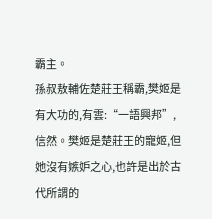霸主。
孫叔敖輔佐楚莊王稱霸,樊姬是有大功的,有雲:“一語興邦”,信然。樊姬是楚莊王的寵姬,但她沒有嫉妒之心,也許是出於古代所謂的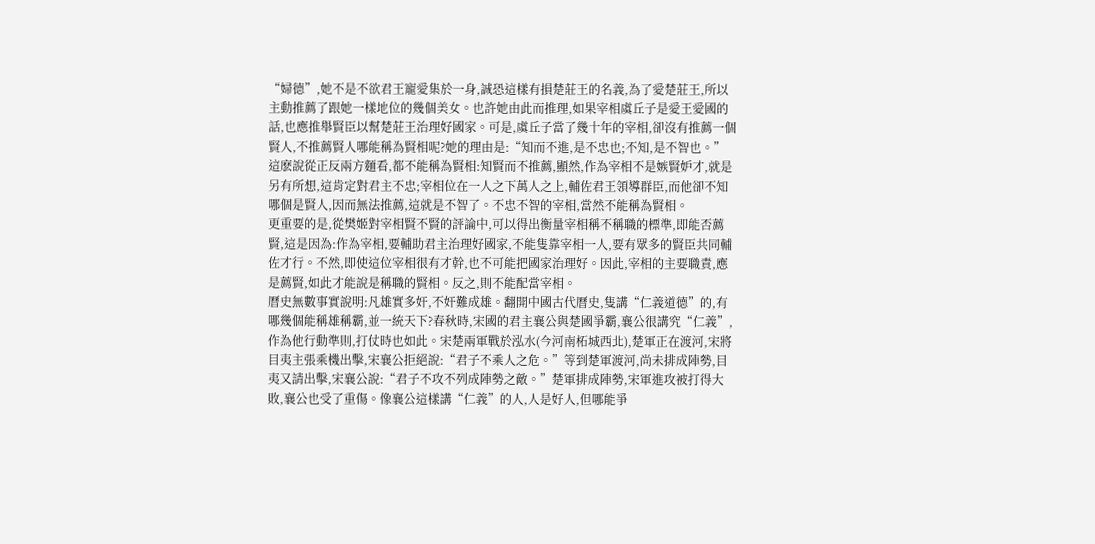“婦德”,她不是不欲君王寵愛集於一身,誠恐這樣有損楚莊王的名義,為了愛楚莊王,所以主動推薦了跟她一樣地位的幾個美女。也許她由此而推理,如果宰相虞丘子是愛王愛國的話,也應推舉賢臣以幫楚莊王治理好國家。可是,虞丘子當了幾十年的宰相,卻沒有推薦一個賢人,不推薦賢人哪能稱為賢相呢?她的理由是:“知而不進,是不忠也;不知,是不智也。”這麽說從正反兩方麵看,都不能稱為賢相:知賢而不推薦,顯然,作為宰相不是嫉賢妒才,就是另有所想,這肯定對君主不忠;宰相位在一人之下萬人之上,輔佐君王領導群臣,而他卻不知哪個是賢人,因而無法推薦,這就是不智了。不忠不智的宰相,當然不能稱為賢相。
更重要的是,從樊姬對宰相賢不賢的評論中,可以得出衡量宰相稱不稱職的標準,即能否薦賢,這是因為:作為宰相,要輔助君主治理好國家,不能隻靠宰相一人,要有眾多的賢臣共同輔佐才行。不然,即使這位宰相很有才幹,也不可能把國家治理好。因此,宰相的主要職責,應是薦賢,如此才能說是稱職的賢相。反之,則不能配當宰相。
曆史無數事實說明:凡雄實多奸,不奸難成雄。翻開中國古代曆史,隻講“仁義道德”的,有哪幾個能稱雄稱霸,並一統天下?春秋時,宋國的君主襄公與楚國爭霸,襄公很講究“仁義”,作為他行動準則,打仗時也如此。宋楚兩軍戰於泓水(今河南柘城西北),楚軍正在渡河,宋將目夷主張乘機出擊,宋襄公拒絕說:“君子不乘人之危。”等到楚軍渡河,尚未排成陣勢,目夷又請出擊,宋襄公說:“君子不攻不列成陣勢之敵。”楚軍排成陣勢,宋軍進攻被打得大敗,襄公也受了重傷。像襄公這樣講“仁義”的人,人是好人,但哪能爭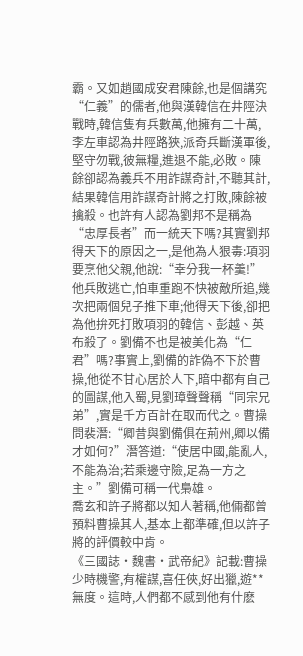霸。又如趙國成安君陳餘,也是個講究“仁義”的儒者,他與漢韓信在井陘決戰時,韓信隻有兵數萬,他擁有二十萬,李左車認為井陘路狹,派奇兵斷漢軍後,堅守勿戰,彼無糧,進退不能,必敗。陳餘卻認為義兵不用詐謀奇計,不聽其計,結果韓信用詐謀奇計將之打敗,陳餘被擒殺。也許有人認為劉邦不是稱為“忠厚長者”而一統天下嗎?其實劉邦得天下的原因之一,是他為人狠毒:項羽要烹他父親,他說:“幸分我一杯羹!”他兵敗逃亡,怕車重跑不快被敵所追,幾次把兩個兒子推下車;他得天下後,卻把為他拚死打敗項羽的韓信、彭越、英布殺了。劉備不也是被美化為“仁君”嗎?事實上,劉備的詐偽不下於曹操,他從不甘心居於人下,暗中都有自己的圖謀,他入蜀,見劉璋聲聲稱“同宗兄弟”,實是千方百計在取而代之。曹操問裴潛:“卿昔與劉備俱在荊州,卿以備才如何?”潛答道:“使居中國,能亂人,不能為治;若乘邊守險,足為一方之主。”劉備可稱一代梟雄。
喬玄和許子將都以知人著稱,他倆都曾預料曹操其人,基本上都準確,但以許子將的評價較中肯。
《三國誌·魏書·武帝紀》記載:曹操少時機警,有權謀,喜任俠,好出獵,遊**無度。這時,人們都不感到他有什麽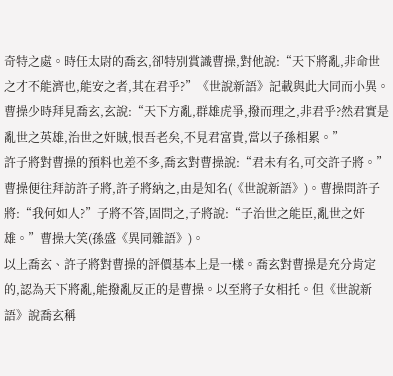奇特之處。時任太尉的喬玄,卻特別賞識曹操,對他說:“天下將亂,非命世之才不能濟也,能安之者,其在君乎?”《世說新語》記載與此大同而小異。曹操少時拜見喬玄,玄說:“天下方亂,群雄虎爭,撥而理之,非君乎?然君實是亂世之英雄,治世之奸賊,恨吾老矣,不見君富貴,當以子孫相累。”
許子將對曹操的預料也差不多,喬玄對曹操說:“君未有名,可交許子將。”曹操便往拜訪許子將,許子將納之,由是知名(《世說新語》)。曹操問許子將:“我何如人?”子將不答,固問之,子將說:“子治世之能臣,亂世之奸雄。”曹操大笑(孫盛《異同雜語》)。
以上喬玄、許子將對曹操的評價基本上是一樣。喬玄對曹操是充分肯定的,認為天下將亂,能撥亂反正的是曹操。以至將子女相托。但《世說新語》說喬玄稱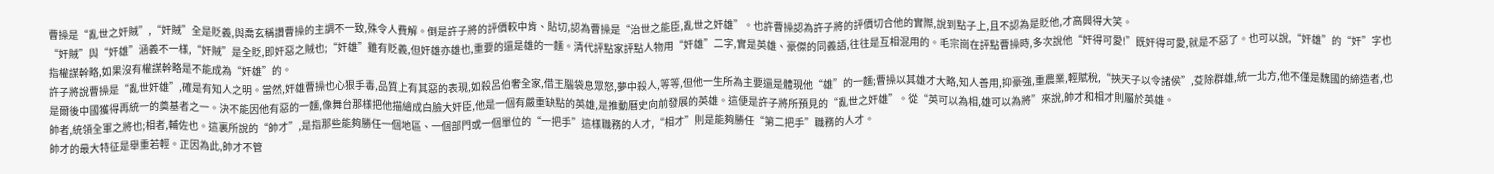曹操是“亂世之奸賊”,“奸賊”全是貶義,與喬玄稱讚曹操的主調不一致,殊令人費解。倒是許子將的評價較中肯、貼切,認為曹操是“治世之能臣,亂世之奸雄”。也許曹操認為許子將的評價切合他的實際,說到點子上,且不認為是貶他,才高興得大笑。
“奸賊”與“奸雄”涵義不一樣,“奸賊”是全貶,即奸惡之賊也;“奸雄”雖有貶義,但奸雄亦雄也,重要的還是雄的一麵。清代評點家評點人物用“奸雄”二字,實是英雄、豪傑的同義語,往往是互相混用的。毛宗崗在評點曹操時,多次說他“奸得可愛!”既奸得可愛,就是不惡了。也可以說,“奸雄”的“奸”字也指權謀幹略,如果沒有權謀幹略是不能成為“奸雄”的。
許子將說曹操是“亂世奸雄”,確是有知人之明。當然,奸雄曹操也心狠手毒,品質上有其惡的表現,如殺呂伯奢全家,借王腦袋息眾怒,夢中殺人,等等,但他一生所為主要還是體現他“雄”的一麵;曹操以其雄才大略,知人善用,抑豪強,重農業,輕賦稅,“挾天子以令諸侯”,芟除群雄,統一北方,他不僅是魏國的締造者,也是爾後中國獲得再統一的奠基者之一。決不能因他有惡的一麵,像舞台那樣把他描繪成白臉大奸臣,他是一個有嚴重缺點的英雄,是推動曆史向前發展的英雄。這便是許子將所預見的“亂世之奸雄”。從“英可以為相,雄可以為將”來說,帥才和相才則屬於英雄。
帥者,統領全軍之將也;相者,輔佐也。這裏所說的“帥才”,是指那些能夠勝任一個地區、一個部門或一個單位的“一把手”這樣職務的人才,“相才”則是能夠勝任“第二把手”職務的人才。
帥才的最大特征是舉重若輕。正因為此,帥才不管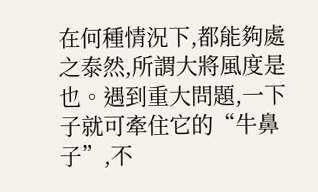在何種情況下,都能夠處之泰然,所謂大將風度是也。遇到重大問題,一下子就可牽住它的“牛鼻子”,不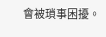會被瑣事困擾。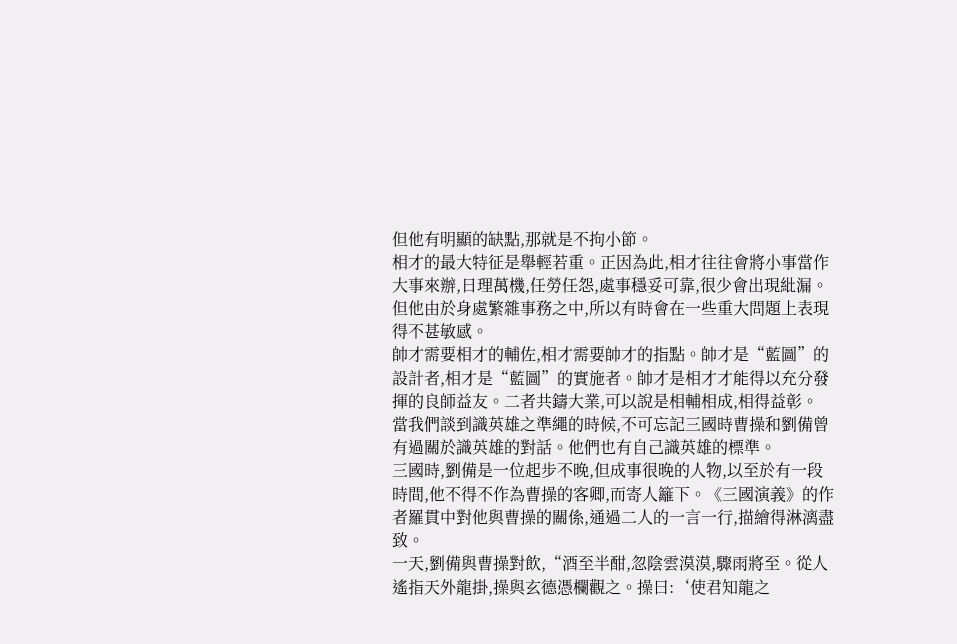但他有明顯的缺點,那就是不拘小節。
相才的最大特征是舉輕若重。正因為此,相才往往會將小事當作大事來辦,日理萬機,任勞任怨,處事穩妥可靠,很少會出現紕漏。但他由於身處繁雜事務之中,所以有時會在一些重大問題上表現得不甚敏感。
帥才需要相才的輔佐,相才需要帥才的指點。帥才是“藍圖”的設計者,相才是“藍圖”的實施者。帥才是相才才能得以充分發揮的良師益友。二者共鑄大業,可以說是相輔相成,相得益彰。
當我們談到識英雄之準繩的時候,不可忘記三國時曹操和劉備曾有過關於識英雄的對話。他們也有自己識英雄的標準。
三國時,劉備是一位起步不晚,但成事很晚的人物,以至於有一段時間,他不得不作為曹操的客卿,而寄人籬下。《三國演義》的作者羅貫中對他與曹操的關係,通過二人的一言一行,描繪得淋漓盡致。
一天,劉備與曹操對飲,“酒至半酣,忽陰雲漠漠,驟雨將至。從人遙指天外龍掛,操與玄德憑欄觀之。操曰:‘使君知龍之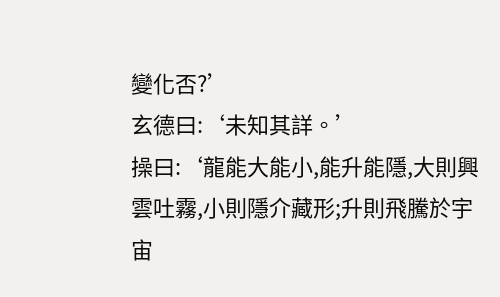變化否?’
玄德曰:‘未知其詳。’
操曰:‘龍能大能小,能升能隱,大則興雲吐霧,小則隱介藏形;升則飛騰於宇宙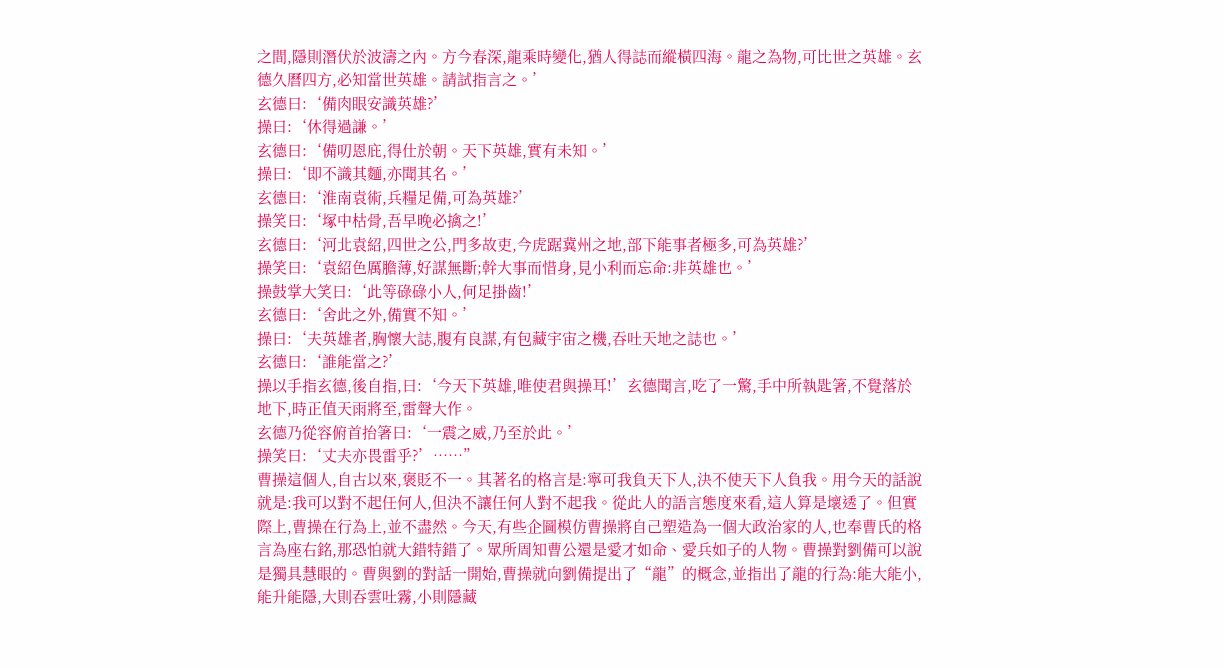之間,隱則潛伏於波濤之內。方今春深,龍乘時變化,猶人得誌而縱橫四海。龍之為物,可比世之英雄。玄德久曆四方,必知當世英雄。請試指言之。’
玄德曰:‘備肉眼安識英雄?’
操曰:‘休得過謙。’
玄德曰:‘備叨恩庇,得仕於朝。天下英雄,實有未知。’
操曰:‘即不識其麵,亦聞其名。’
玄德曰:‘淮南袁術,兵糧足備,可為英雄?’
操笑曰:‘塚中枯骨,吾早晚必擒之!’
玄德曰:‘河北袁紹,四世之公,門多故吏,今虎踞冀州之地,部下能事者極多,可為英雄?’
操笑曰:‘袁紹色厲膽薄,好謀無斷;幹大事而惜身,見小利而忘命:非英雄也。’
操鼓掌大笑曰:‘此等碌碌小人,何足掛齒!’
玄德曰:‘舍此之外,備實不知。’
操曰:‘夫英雄者,胸懷大誌,腹有良謀,有包藏宇宙之機,吞吐天地之誌也。’
玄德曰:‘誰能當之?’
操以手指玄德,後自指,曰:‘今天下英雄,唯使君與操耳!’玄德聞言,吃了一驚,手中所執匙箸,不覺落於地下,時正值天雨將至,雷聲大作。
玄德乃從容俯首抬箸曰:‘一震之威,乃至於此。’
操笑曰:‘丈夫亦畏雷乎?’……”
曹操這個人,自古以來,褒貶不一。其著名的格言是:寧可我負天下人,決不使天下人負我。用今天的話說就是:我可以對不起任何人,但決不讓任何人對不起我。從此人的語言態度來看,這人算是壞透了。但實際上,曹操在行為上,並不盡然。今天,有些企圖模仿曹操將自己塑造為一個大政治家的人,也奉曹氏的格言為座右銘,那恐怕就大錯特錯了。眾所周知曹公還是愛才如命、愛兵如子的人物。曹操對劉備可以說是獨具慧眼的。曹與劉的對話一開始,曹操就向劉備提出了“龍”的概念,並指出了龍的行為:能大能小,能升能隱,大則吞雲吐霧,小則隱藏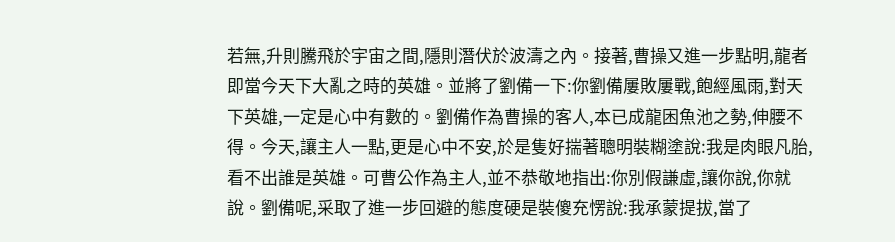若無,升則騰飛於宇宙之間,隱則潛伏於波濤之內。接著,曹操又進一步點明,龍者即當今天下大亂之時的英雄。並將了劉備一下:你劉備屢敗屢戰,飽經風雨,對天下英雄,一定是心中有數的。劉備作為曹操的客人,本已成龍困魚池之勢,伸腰不得。今天,讓主人一點,更是心中不安,於是隻好揣著聰明裝糊塗說:我是肉眼凡胎,看不出誰是英雄。可曹公作為主人,並不恭敬地指出:你別假謙虛,讓你說,你就說。劉備呢,采取了進一步回避的態度硬是裝傻充愣說:我承蒙提拔,當了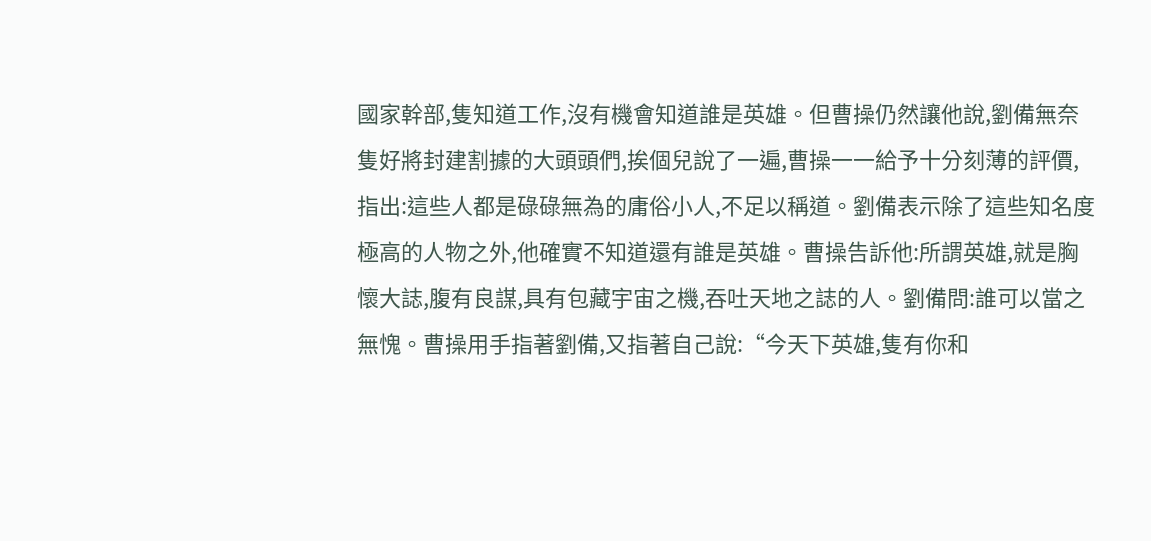國家幹部,隻知道工作,沒有機會知道誰是英雄。但曹操仍然讓他說,劉備無奈隻好將封建割據的大頭頭們,挨個兒說了一遍,曹操一一給予十分刻薄的評價,指出:這些人都是碌碌無為的庸俗小人,不足以稱道。劉備表示除了這些知名度極高的人物之外,他確實不知道還有誰是英雄。曹操告訴他:所謂英雄,就是胸懷大誌,腹有良謀,具有包藏宇宙之機,吞吐天地之誌的人。劉備問:誰可以當之無愧。曹操用手指著劉備,又指著自己說:“今天下英雄,隻有你和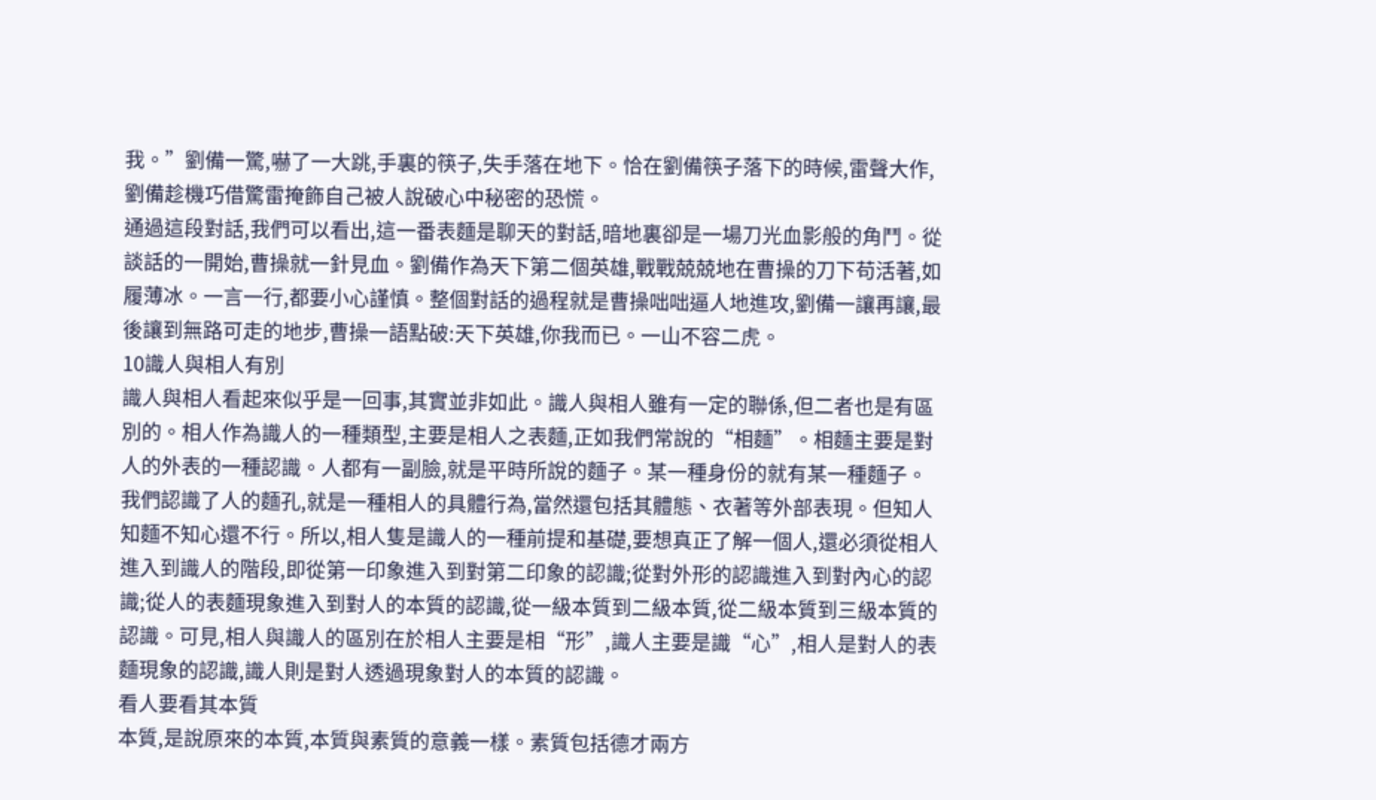我。”劉備一驚,嚇了一大跳,手裏的筷子,失手落在地下。恰在劉備筷子落下的時候,雷聲大作,劉備趁機巧借驚雷掩飾自己被人說破心中秘密的恐慌。
通過這段對話,我們可以看出,這一番表麵是聊天的對話,暗地裏卻是一場刀光血影般的角鬥。從談話的一開始,曹操就一針見血。劉備作為天下第二個英雄,戰戰兢兢地在曹操的刀下苟活著,如履薄冰。一言一行,都要小心謹慎。整個對話的過程就是曹操咄咄逼人地進攻,劉備一讓再讓,最後讓到無路可走的地步,曹操一語點破:天下英雄,你我而已。一山不容二虎。
10識人與相人有別
識人與相人看起來似乎是一回事,其實並非如此。識人與相人雖有一定的聯係,但二者也是有區別的。相人作為識人的一種類型,主要是相人之表麵,正如我們常說的“相麵”。相麵主要是對人的外表的一種認識。人都有一副臉,就是平時所說的麵子。某一種身份的就有某一種麵子。我們認識了人的麵孔,就是一種相人的具體行為,當然還包括其體態、衣著等外部表現。但知人知麵不知心還不行。所以,相人隻是識人的一種前提和基礎,要想真正了解一個人,還必須從相人進入到識人的階段,即從第一印象進入到對第二印象的認識;從對外形的認識進入到對內心的認識;從人的表麵現象進入到對人的本質的認識,從一級本質到二級本質,從二級本質到三級本質的認識。可見,相人與識人的區別在於相人主要是相“形”,識人主要是識“心”,相人是對人的表麵現象的認識,識人則是對人透過現象對人的本質的認識。
看人要看其本質
本質,是說原來的本質,本質與素質的意義一樣。素質包括德才兩方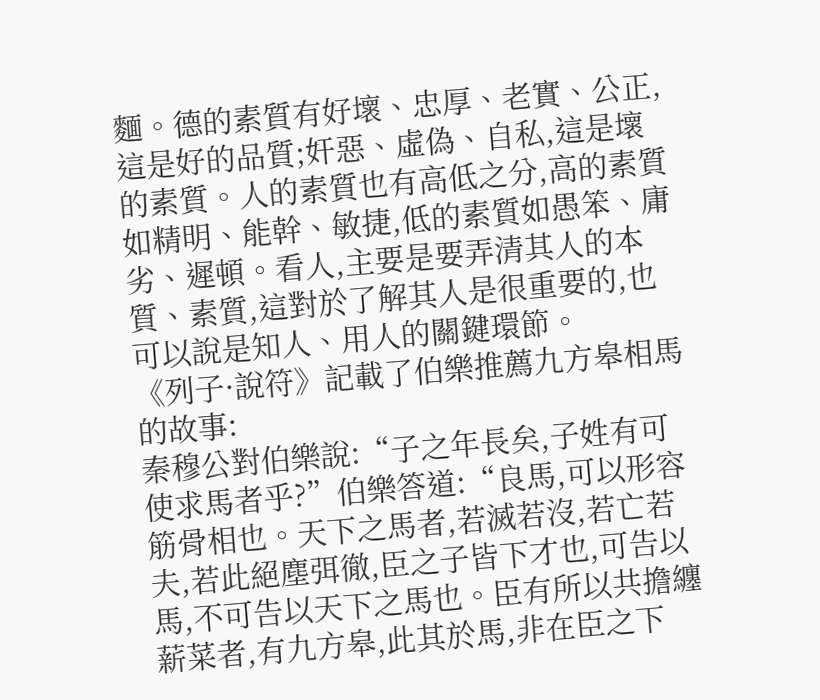麵。德的素質有好壞、忠厚、老實、公正,這是好的品質;奸惡、虛偽、自私,這是壞的素質。人的素質也有高低之分,高的素質如精明、能幹、敏捷,低的素質如愚笨、庸劣、遲頓。看人,主要是要弄清其人的本質、素質,這對於了解其人是很重要的,也可以說是知人、用人的關鍵環節。
《列子·說符》記載了伯樂推薦九方皋相馬的故事:
秦穆公對伯樂說:“子之年長矣,子姓有可使求馬者乎?”伯樂答道:“良馬,可以形容筋骨相也。天下之馬者,若滅若沒,若亡若夫,若此絕塵弭徹,臣之子皆下才也,可告以馬,不可告以天下之馬也。臣有所以共擔纏薪菜者,有九方皋,此其於馬,非在臣之下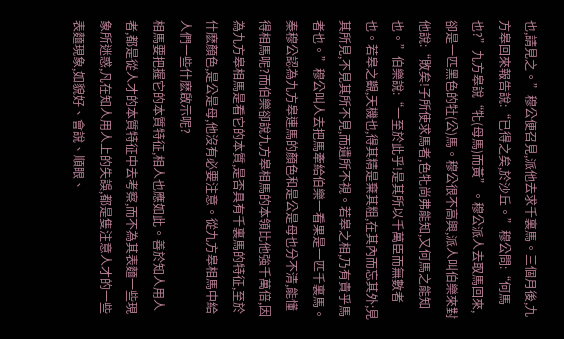也,請見之。”穆公便召見,派他去求千裏馬。三個月後,九方皋回來報告說:“已得之矣,於沙丘。”穆公問:“何馬也?”九方皋說“牝(母馬)而黃”。穆公派人去取馬回來,卻是一匹黑色的牡(公)馬。穆公很不高興,派人叫伯樂來對他說:“敗矣!子所使求馬者,色牝尚弗能知,又何馬之能知也。”伯樂說:“一至於此乎!是其所以千萬臣而無數者也。若皋之觀,天機也,得其精是棄其粗,在其內而忘其外;見其所見,不見其所不見,而遺所不視。若皋之相,乃有貴乎馬者也。”穆公叫人去把馬牽給伯樂一看果是一匹千裏馬。
秦穆公認為九方皋連馬的顏色和是公是母也分不清,能懂得相馬呢?而伯樂卻說九方皋相馬的本領比他強千萬倍,因為九方皋相馬是看它的本質,是否具有千裏馬的特征,至於什麽顏色,是公是母,他沒有必要注意。從九方皋相馬中給人們一些什麽啟示呢?
相馬要把握它的本質特征,相人也應如此。善於知人用人者,都是從人才的本質特征中去考察,而不為其表麵一些現象所迷惑,凡在知人用人上的失誤,都是隻注意人才的一些表麵現象,如貌好、會說、順眼、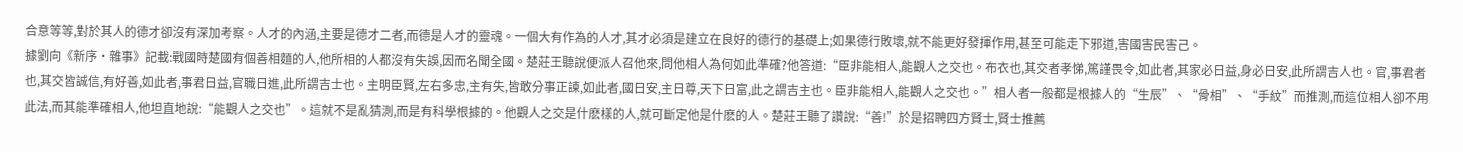合意等等,對於其人的德才卻沒有深加考察。人才的內涵,主要是德才二者,而德是人才的靈魂。一個大有作為的人才,其才必須是建立在良好的德行的基礎上;如果德行敗壞,就不能更好發揮作用,甚至可能走下邪道,害國害民害己。
據劉向《新序·雜事》記載:戰國時楚國有個善相麵的人,他所相的人都沒有失誤,因而名聞全國。楚莊王聽說便派人召他來,問他相人為何如此準確?他答道:“臣非能相人,能觀人之交也。布衣也,其交者孝悌,篤謹畏令,如此者,其家必日益,身必日安,此所謂吉人也。官,事君者也,其交皆誠信,有好善,如此者,事君日益,官職日進,此所謂吉士也。主明臣賢,左右多忠,主有失,皆敢分事正諫,如此者,國日安,主日尊,天下日富,此之謂吉主也。臣非能相人,能觀人之交也。”相人者一般都是根據人的“生辰”、“骨相”、“手紋”而推測,而這位相人卻不用此法,而其能準確相人,他坦直地說:“能觀人之交也”。這就不是亂猜測,而是有科學根據的。他觀人之交是什麽樣的人,就可斷定他是什麽的人。楚莊王聽了讚說:“善!”於是招聘四方賢士,賢士推薦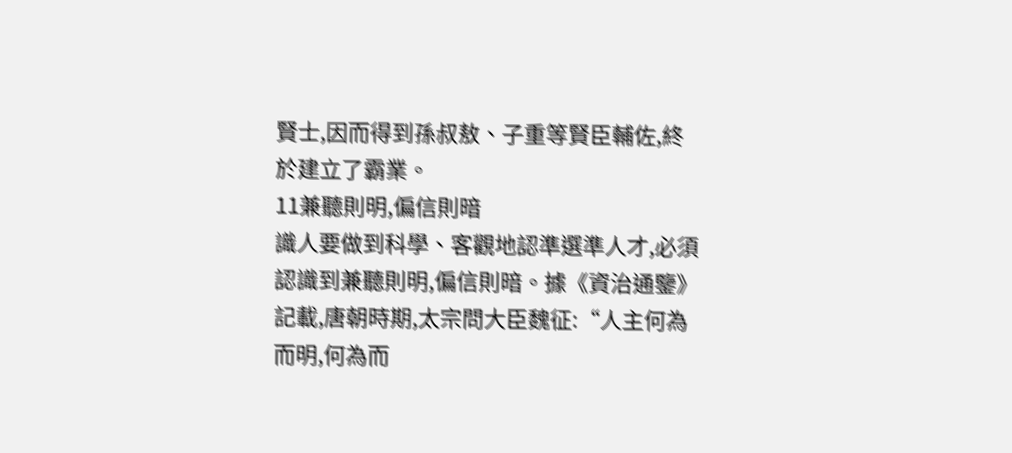賢士,因而得到孫叔敖、子重等賢臣輔佐,終於建立了霸業。
11兼聽則明,偏信則暗
識人要做到科學、客觀地認準選準人才,必須認識到兼聽則明,偏信則暗。據《資治通鑒》記載,唐朝時期,太宗問大臣魏征:“人主何為而明,何為而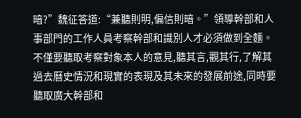暗?”魏征答道:“兼聽則明,偏信則暗。”領導幹部和人事部門的工作人員考察幹部和識別人才必須做到全麵。不僅要聽取考察對象本人的意見,聽其言,觀其行,了解其過去曆史情況和現實的表現及其未來的發展前途,同時要聽取廣大幹部和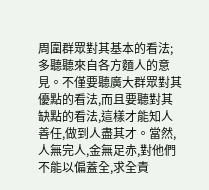周圍群眾對其基本的看法;多聽聽來自各方麵人的意見。不僅要聽廣大群眾對其優點的看法,而且要聽對其缺點的看法,這樣才能知人善任,做到人盡其才。當然,人無完人,金無足赤,對他們不能以偏蓋全,求全責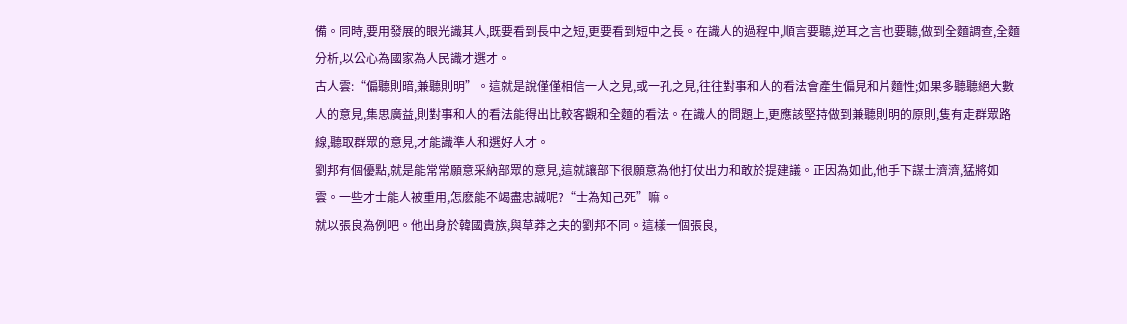備。同時,要用發展的眼光識其人,既要看到長中之短,更要看到短中之長。在識人的過程中,順言要聽,逆耳之言也要聽,做到全麵調查,全麵分析,以公心為國家為人民識才選才。
古人雲:“偏聽則暗,兼聽則明”。這就是說僅僅相信一人之見,或一孔之見,往往對事和人的看法會產生偏見和片麵性;如果多聽聽絕大數人的意見,集思廣益,則對事和人的看法能得出比較客觀和全麵的看法。在識人的問題上,更應該堅持做到兼聽則明的原則,隻有走群眾路線,聽取群眾的意見,才能識準人和選好人才。
劉邦有個優點,就是能常常願意采納部眾的意見,這就讓部下很願意為他打仗出力和敢於提建議。正因為如此,他手下謀士濟濟,猛將如雲。一些才士能人被重用,怎麽能不竭盡忠誠呢?“士為知己死”嘛。
就以張良為例吧。他出身於韓國貴族,與草莽之夫的劉邦不同。這樣一個張良,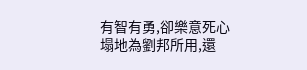有智有勇,卻樂意死心塌地為劉邦所用,還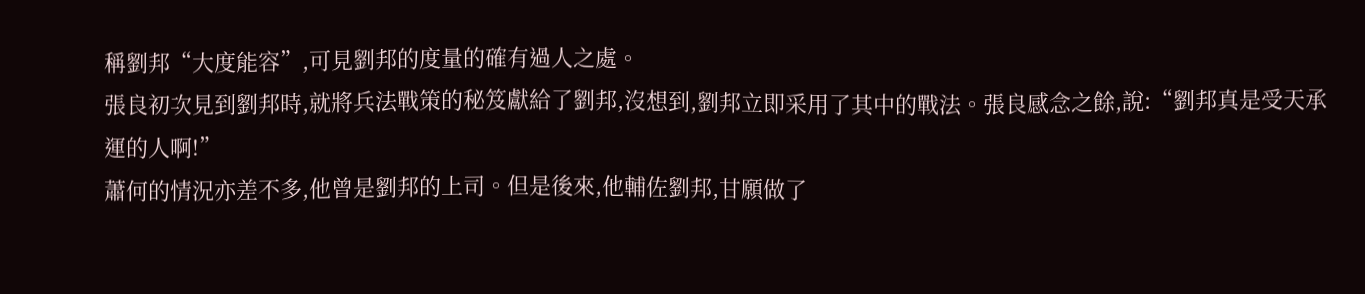稱劉邦“大度能容”,可見劉邦的度量的確有過人之處。
張良初次見到劉邦時,就將兵法戰策的秘笈獻給了劉邦,沒想到,劉邦立即采用了其中的戰法。張良感念之餘,說:“劉邦真是受天承運的人啊!”
蕭何的情況亦差不多,他曾是劉邦的上司。但是後來,他輔佐劉邦,甘願做了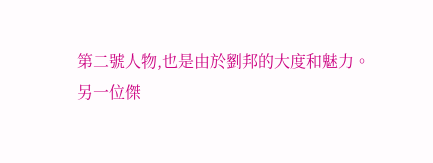第二號人物,也是由於劉邦的大度和魅力。
另一位傑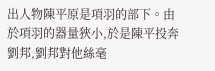出人物陳平原是項羽的部下。由於項羽的器量狹小,於是陳平投奔劉邦,劉邦對他絲毫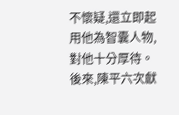不懷疑,還立即起用他為智囊人物,對他十分厚待。後來,陳平六次獻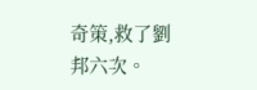奇策,救了劉邦六次。